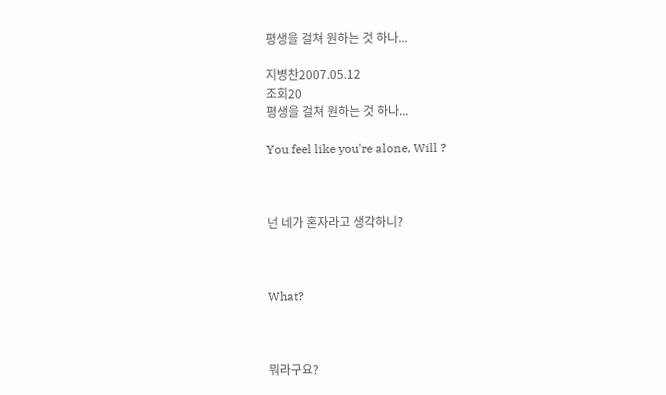평생을 걸쳐 원하는 것 하나...

지병찬2007.05.12
조회20
평생을 걸쳐 원하는 것 하나...

You feel like you're alone, Will ?



넌 네가 혼자라고 생각하니?



What?



뭐라구요?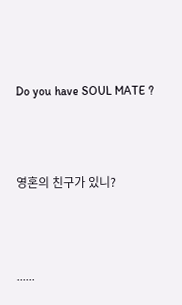Do you have SOUL MATE ?



영혼의 친구가 있니?



......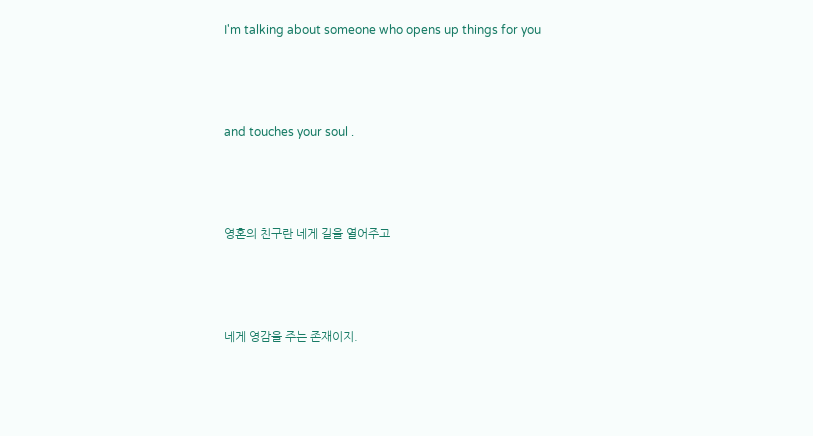I'm talking about someone who opens up things for you



and touches your soul .



영혼의 친구란 네게 길을 열어주고



네게 영감을 주는 존재이지.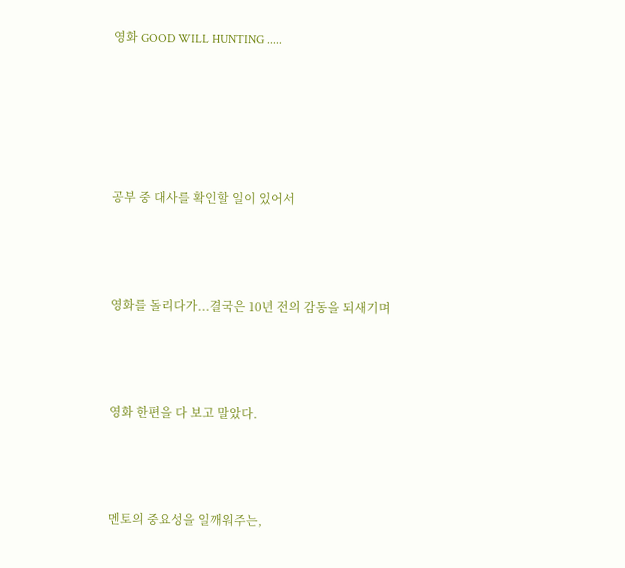영화 GOOD WILL HUNTING .....





공부 중 대사를 확인할 일이 있어서



영화를 돌리다가...결국은 10년 전의 감동을 되새기며



영화 한편을 다 보고 말았다.



멘토의 중요성을 일깨워주는,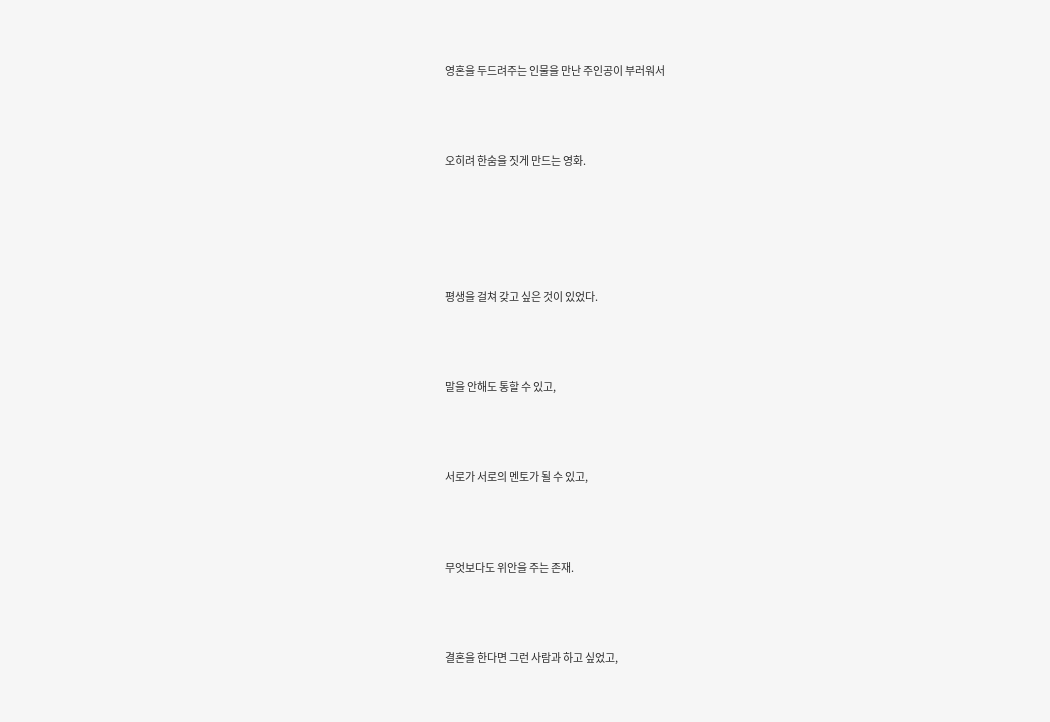영혼을 두드려주는 인물을 만난 주인공이 부러워서



오히려 한숨을 짓게 만드는 영화.





평생을 걸쳐 갖고 싶은 것이 있었다.



말을 안해도 통할 수 있고,



서로가 서로의 멘토가 될 수 있고,



무엇보다도 위안을 주는 존재.



결혼을 한다면 그런 사람과 하고 싶었고,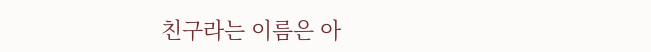친구라는 이름은 아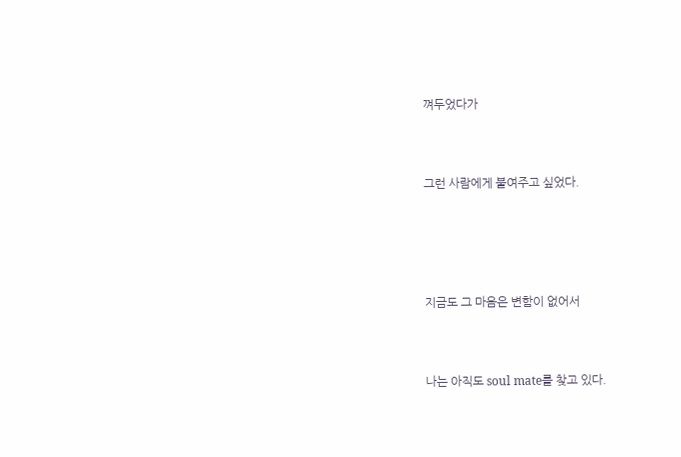껴두었다가



그런 사람에게 붙여주고 싶었다.





지금도 그 마음은 변함이 없어서



나는 아직도 soul mate를 찾고 있다.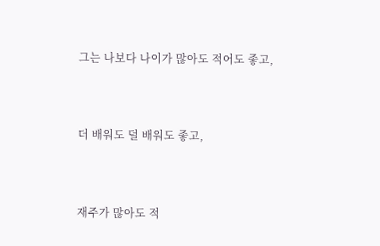그는 나보다 나이가 많아도 적어도 좋고,



더 배워도 덜 배워도 좋고,



재주가 많아도 적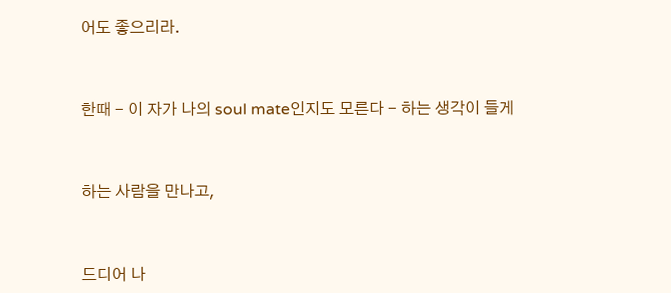어도 좋으리라.



한때 - 이 자가 나의 soul mate인지도 모른다 - 하는 생각이 들게



하는 사람을 만나고,



드디어 나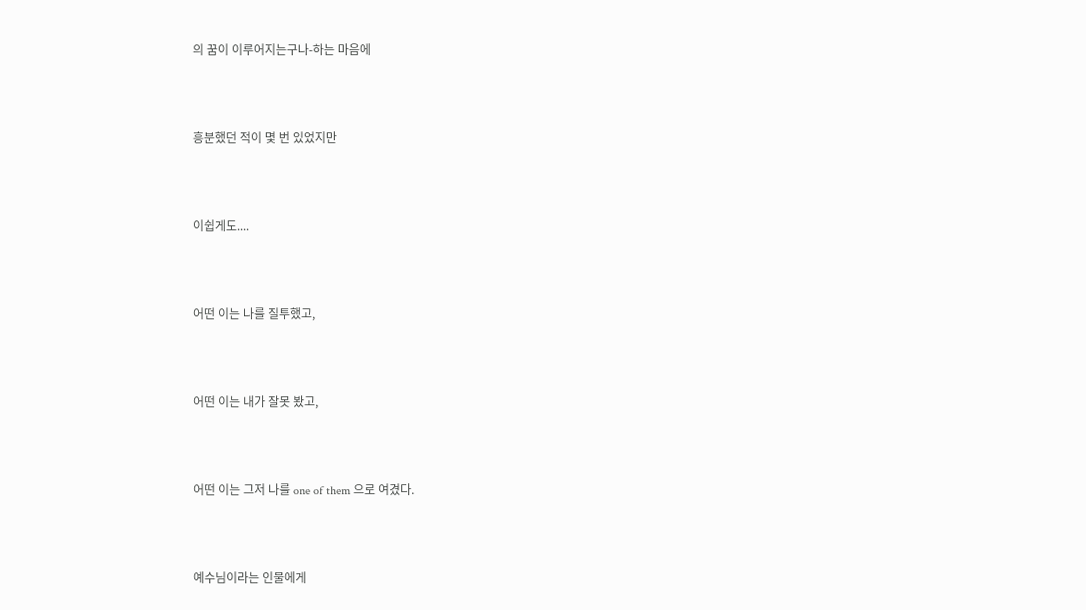의 꿈이 이루어지는구나-하는 마음에



흥분했던 적이 몇 번 있었지만



이쉽게도....



어떤 이는 나를 질투했고,



어떤 이는 내가 잘못 봤고,



어떤 이는 그저 나를 one of them 으로 여겼다.



예수님이라는 인물에게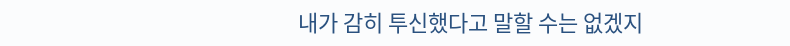내가 감히 투신했다고 말할 수는 없겠지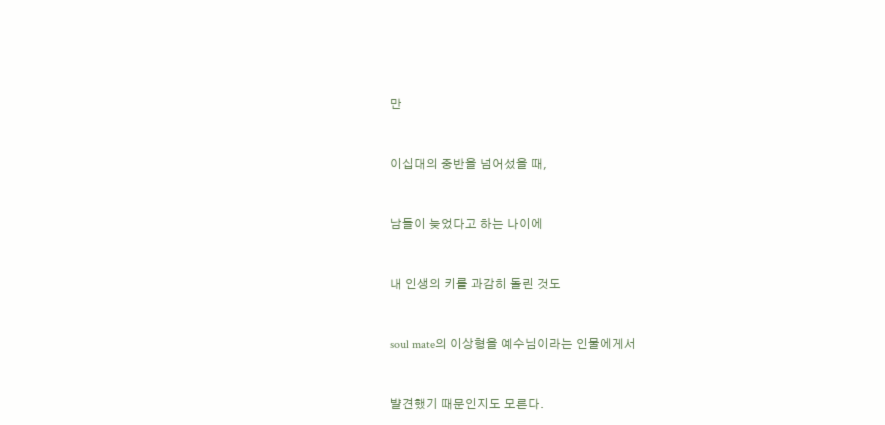만



이십대의 중반을 넘어섰을 때,



남들이 늦었다고 하는 나이에



내 인생의 키를 과감히 돌린 것도



soul mate의 이상형을 예수님이라는 인물에게서



뱔견했기 때문인지도 모른다.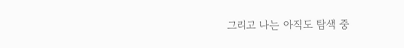그리고 나는 아직도 탐색 중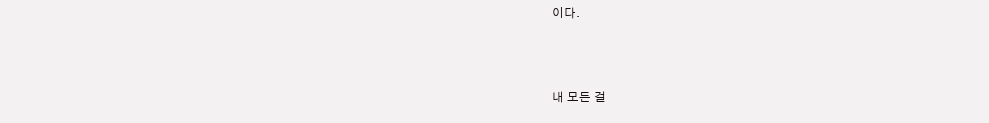이다.



내 모든 걸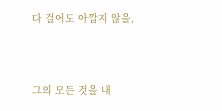다 걸어도 아깝지 않을,



그의 모든 것을 내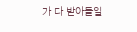가 다 받아들일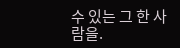수 있는 그 한 사람을.